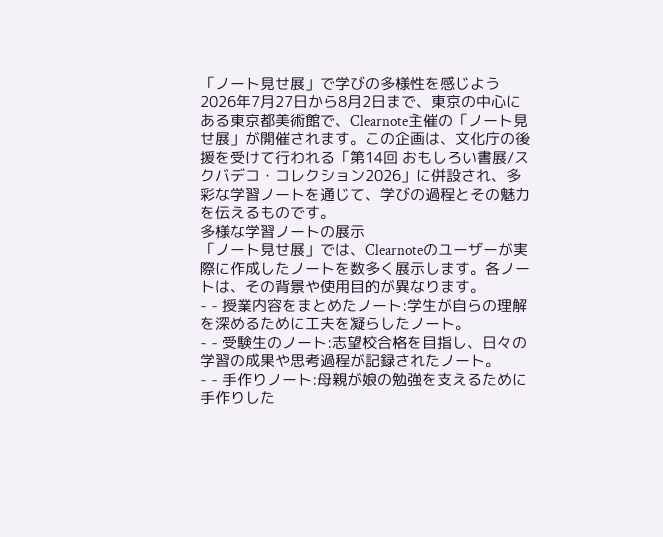「ノート見せ展」で学びの多様性を感じよう
2026年7月27日から8月2日まで、東京の中心にある東京都美術館で、Clearnote主催の「ノート見せ展」が開催されます。この企画は、文化庁の後援を受けて行われる「第14回 おもしろい書展/スクバデコ・コレクション2026」に併設され、多彩な学習ノートを通じて、学びの過程とその魅力を伝えるものです。
多様な学習ノートの展示
「ノート見せ展」では、Clearnoteのユーザーが実際に作成したノートを数多く展示します。各ノートは、その背景や使用目的が異なります。
- - 授業内容をまとめたノート:学生が自らの理解を深めるために工夫を凝らしたノート。
- - 受験生のノート:志望校合格を目指し、日々の学習の成果や思考過程が記録されたノート。
- - 手作りノート:母親が娘の勉強を支えるために手作りした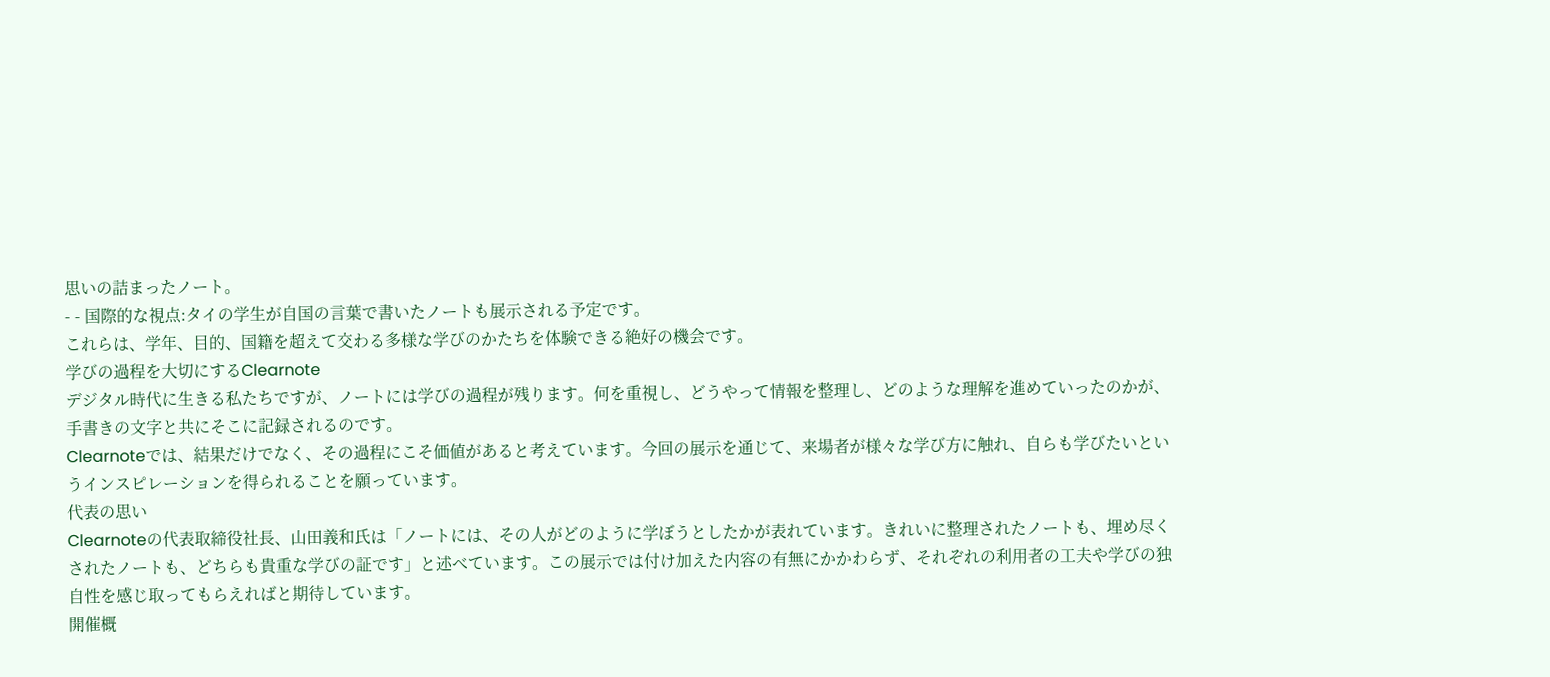思いの詰まったノート。
- - 国際的な視点:タイの学生が自国の言葉で書いたノートも展示される予定です。
これらは、学年、目的、国籍を超えて交わる多様な学びのかたちを体験できる絶好の機会です。
学びの過程を大切にするClearnote
デジタル時代に生きる私たちですが、ノートには学びの過程が残ります。何を重視し、どうやって情報を整理し、どのような理解を進めていったのかが、手書きの文字と共にそこに記録されるのです。
Clearnoteでは、結果だけでなく、その過程にこそ価値があると考えています。今回の展示を通じて、来場者が様々な学び方に触れ、自らも学びたいというインスピレーションを得られることを願っています。
代表の思い
Clearnoteの代表取締役社長、山田義和氏は「ノートには、その人がどのように学ぼうとしたかが表れています。きれいに整理されたノートも、埋め尽くされたノートも、どちらも貴重な学びの証です」と述べています。この展示では付け加えた内容の有無にかかわらず、それぞれの利用者の工夫や学びの独自性を感じ取ってもらえればと期待しています。
開催概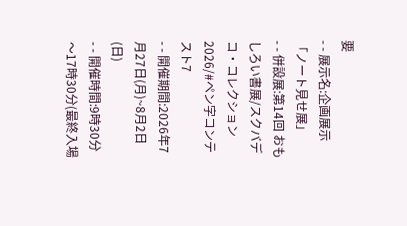要
- - 展示名:企画展示「ノート見せ展」
- - 併設展:第14回 おもしろい書展/スクバデコ・コレクション2026/#ペン字コンテスト7
- - 開催期間:2026年7月27日(月)~8月2日(日)
- - 開催時間:9時30分〜17時30分(最終入場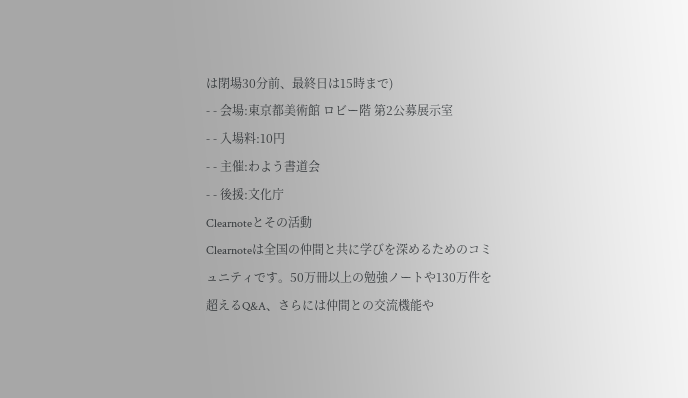は閉場30分前、最終日は15時まで)
- - 会場:東京都美術館 ロビー階 第2公募展示室
- - 入場料:10円
- - 主催:わよう書道会
- - 後援:文化庁
Clearnoteとその活動
Clearnoteは全国の仲間と共に学びを深めるためのコミュニティです。50万冊以上の勉強ノートや130万件を超えるQ&A、さらには仲間との交流機能や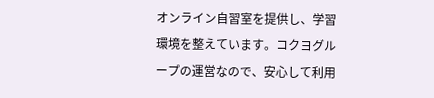オンライン自習室を提供し、学習環境を整えています。コクヨグループの運営なので、安心して利用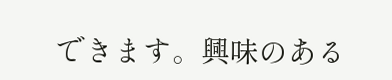できます。興味のある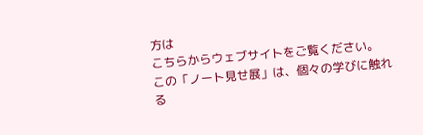方は
こちらからウェブサイトをご覧ください。
この「ノート見せ展」は、個々の学びに触れる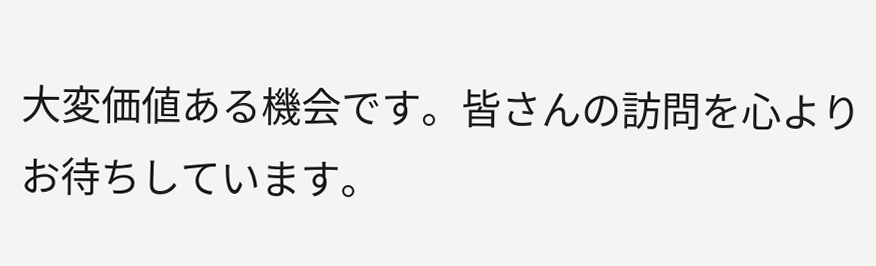大変価値ある機会です。皆さんの訪問を心よりお待ちしています。